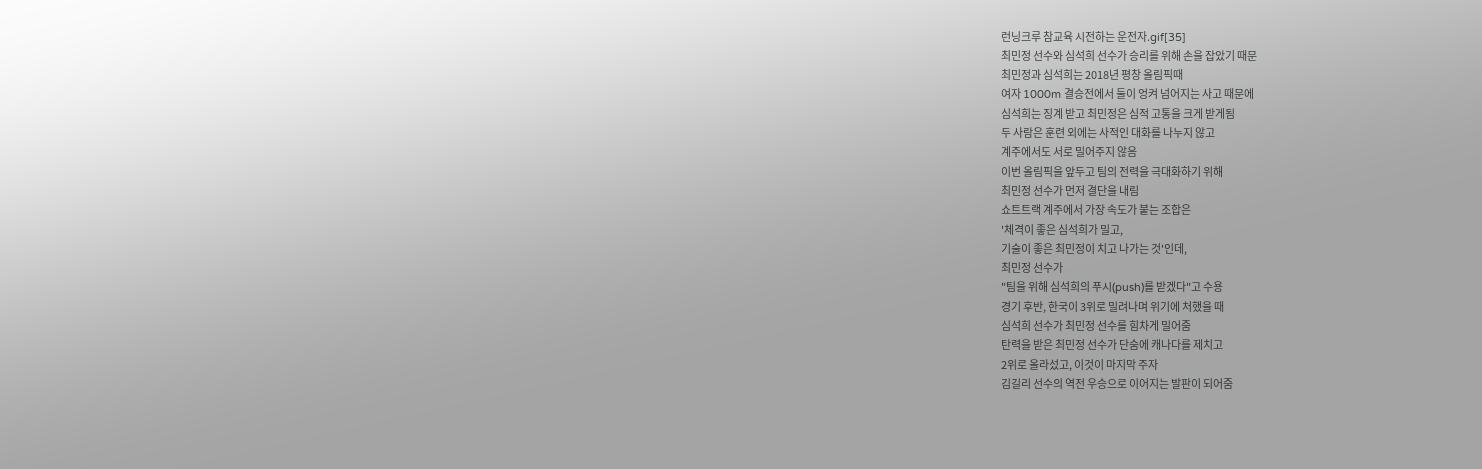런닝크루 참교육 시전하는 운전자.gif[35]
최민정 선수와 심석희 선수가 승리를 위해 손을 잡았기 때문
최민정과 심석희는 2018년 평창 올림픽때
여자 1000m 결승전에서 둘이 엉켜 넘어지는 사고 때문에
심석희는 징계 받고 최민정은 심적 고통을 크게 받게됨
두 사람은 훈련 외에는 사적인 대화를 나누지 않고
계주에서도 서로 밀어주지 않음
이번 올림픽을 앞두고 팀의 전력을 극대화하기 위해
최민정 선수가 먼저 결단을 내림
쇼트트랙 계주에서 가장 속도가 붙는 조합은
'체격이 좋은 심석희가 밀고,
기술이 좋은 최민정이 치고 나가는 것'인데,
최민정 선수가
"팀을 위해 심석희의 푸시(push)를 받겠다"고 수용
경기 후반, 한국이 3위로 밀려나며 위기에 처했을 때
심석희 선수가 최민정 선수를 힘차게 밀어줌
탄력을 받은 최민정 선수가 단숨에 캐나다를 제치고
2위로 올라섰고, 이것이 마지막 주자
김길리 선수의 역전 우승으로 이어지는 발판이 되어줌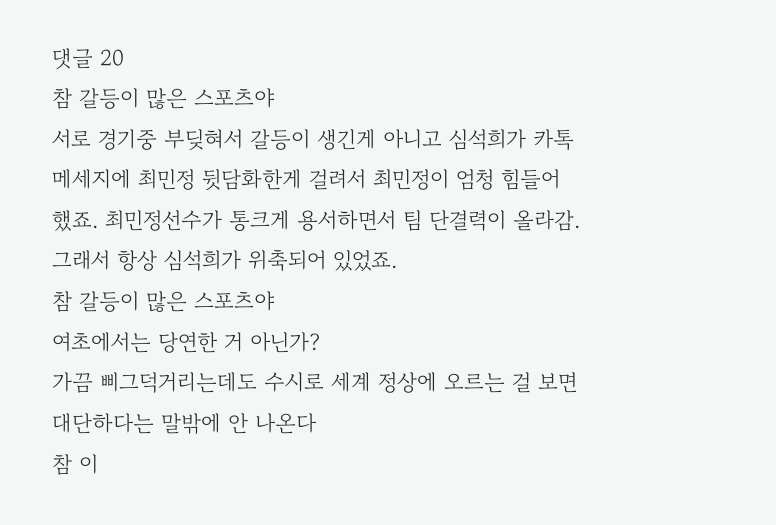댓글 20
참 갈등이 많은 스포츠야
서로 경기중 부딪혀서 갈등이 생긴게 아니고 심석희가 카톡메세지에 최민정 뒷담화한게 걸려서 최민정이 엄청 힘들어 했죠. 최민정선수가 통크게 용서하면서 팀 단결력이 올라감. 그래서 항상 심석희가 위축되어 있었죠.
참 갈등이 많은 스포츠야
여초에서는 당연한 거 아닌가?
가끔 삐그덕거리는데도 수시로 세계 정상에 오르는 걸 보면 대단하다는 말밖에 안 나온다
참 이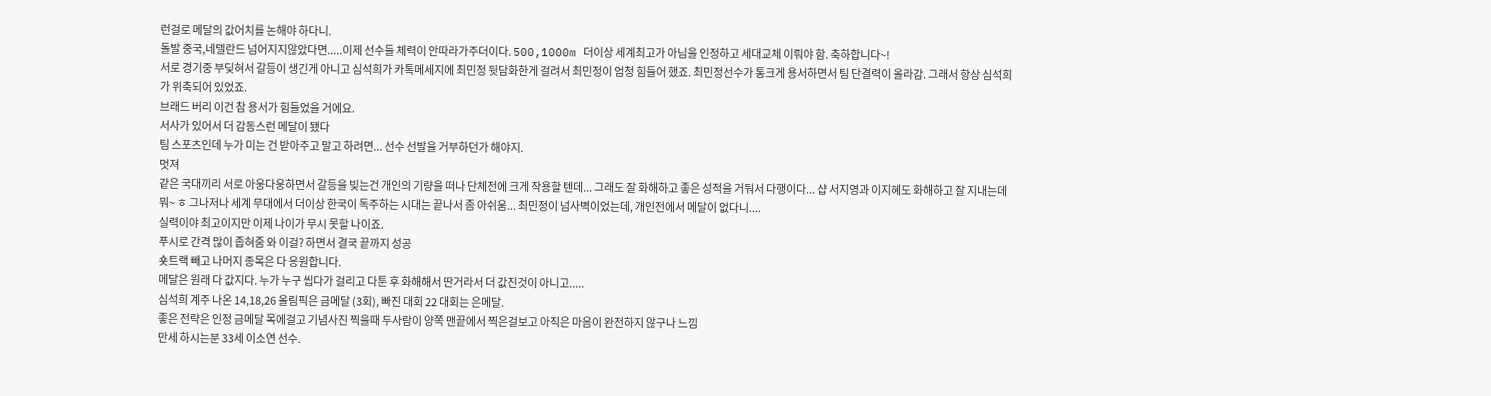런걸로 메달의 값어치를 논해야 하다니.
돌발 중국,네델란드 넘어지지않았다면.....이제 선수들 체력이 안따라가주더이다. 500,1000m 더이상 세계최고가 아님을 인정하고 세대교체 이뤄야 함. 축하합니다~!
서로 경기중 부딪혀서 갈등이 생긴게 아니고 심석희가 카톡메세지에 최민정 뒷담화한게 걸려서 최민정이 엄청 힘들어 했죠. 최민정선수가 통크게 용서하면서 팀 단결력이 올라감. 그래서 항상 심석희가 위축되어 있었죠.
브래드 버리 이건 참 용서가 힘들었을 거에요.
서사가 있어서 더 감동스런 메달이 됐다
팀 스포츠인데 누가 미는 건 받아주고 말고 하려면... 선수 선발을 거부하던가 해야지.
멋져
같은 국대끼리 서로 아웅다웅하면서 갈등을 빚는건 개인의 기량을 떠나 단체전에 크게 작용할 텐데... 그래도 잘 화해하고 좋은 성적을 거둬서 다행이다... 샵 서지영과 이지혜도 화해하고 잘 지내는데 뭐~ ㅎ 그나저나 세계 무대에서 더이상 한국이 독주하는 시대는 끝나서 좀 아쉬움... 최민정이 넘사벽이었는데, 개인전에서 메달이 없다니....
실력이야 최고이지만 이제 나이가 무시 못할 나이죠.
푸시로 간격 많이 좁혀줌 와 이걸? 하면서 결국 끝까지 성공
숏트랙 빼고 나머지 종목은 다 응원합니다.
메달은 원래 다 값지다. 누가 누구 씹다가 걸리고 다툰 후 화해해서 딴거라서 더 값진것이 아니고.....
심석희 계주 나온 14,18,26 올림픽은 금메달 (3회), 빠진 대회 22 대회는 은메달.
좋은 전략은 인정 금메달 목에걸고 기념사진 찍을때 두사람이 양쪽 맨끝에서 찍은걸보고 아직은 마음이 완전하지 않구나 느낌
만세 하시는분 33세 이소연 선수.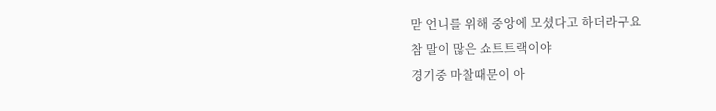맏 언니를 위해 중앙에 모셨다고 하더라구요
참 말이 많은 쇼트트랙이야
경기중 마찰때문이 아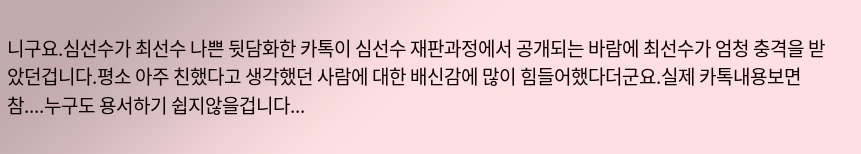니구요.심선수가 최선수 나쁜 뒷담화한 카톡이 심선수 재판과정에서 공개되는 바람에 최선수가 엄청 충격을 받았던겁니다.평소 아주 친했다고 생각했던 사람에 대한 배신감에 많이 힘들어했다더군요.실제 카톡내용보면 참....누구도 용서하기 쉽지않을겁니다...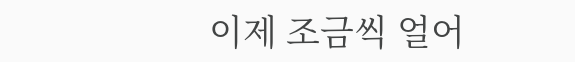이제 조금씩 얼어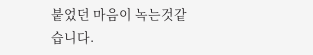붙었던 마음이 녹는것같습니다.